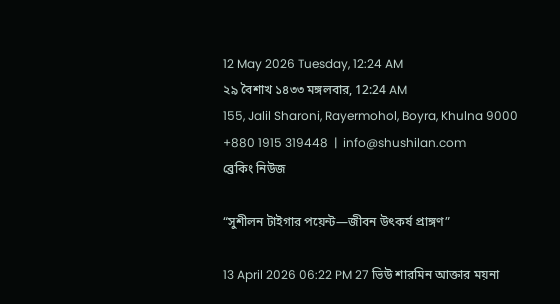12 May 2026 Tuesday, 12:24 AM
২৯ বৈশাখ ১৪৩৩ মঙ্গলবার, 12:24 AM
155, Jalil Sharoni, Rayermohol, Boyra, Khulna 9000
+880 1915 319448  |  info@shushilan.com
ব্রেকিং নিউজ

“সুশীলন টাইগার পয়েন্ট—জীবন উৎকর্ষ প্রাঙ্গণ”

13 April 2026 06:22 PM 27 ভিউ শারমিন আক্তার ময়না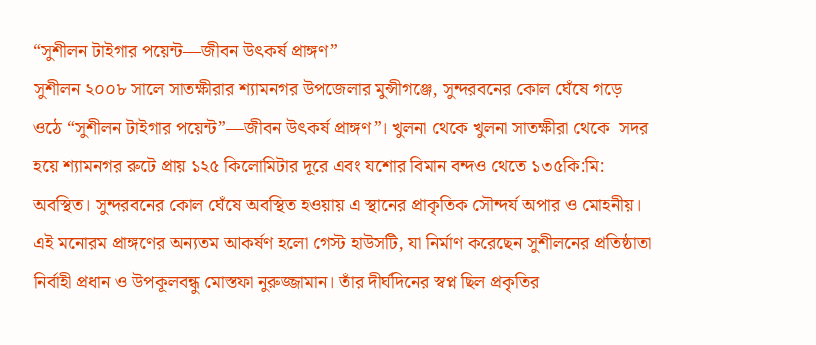“সুশীলন টাইগার পয়েন্ট—জীবন উৎকর্ষ প্রাঙ্গণ”
সুশীলন ২০০৮ সালে সাতক্ষীরার শ্যামনগর উপজেলার মুন্সীগঞ্জে, সুন্দরবনের কোল ঘেঁষে গড়ে ওঠে “সুশীলন টাইগার পয়েন্ট”—জীবন উৎকর্ষ প্রাঙ্গণ”। খুলনা থেকে খুলনা সাতক্ষীরা থেকে  সদর হয়ে শ্যামনগর রুটে প্রায় ১২৫ কিলোমিটার দূরে এবং যশোর বিমান বন্দও থেতে ১৩৫কি:মি: অবস্থিত। সুন্দরবনের কোল ঘেঁষে অবস্থিত হওয়ায় এ স্থানের প্রাকৃতিক সৌন্দর্য অপার ও মোহনীয়।
এই মনোরম প্রাঙ্গণের অন্যতম আকর্ষণ হলো গেস্ট হাউসটি, যা নির্মাণ করেছেন সুশীলনের প্রতিষ্ঠাতা নির্বাহী প্রধান ও উপকূলবন্ধু মোস্তফা নুরুজ্জামান। তাঁর দীর্ঘদিনের স্বপ্ন ছিল প্রকৃতির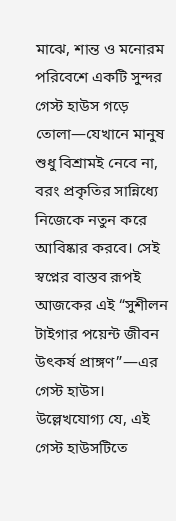মাঝে, শান্ত ও মনোরম পরিবেশে একটি সুন্দর গেস্ট হাউস গড়ে তোলা—যেখানে মানুষ শুধু বিশ্রামই নেবে না, বরং প্রকৃতির সান্নিধ্যে নিজেকে নতুন করে আবিষ্কার করবে। সেই স্বপ্নের বাস্তব রূপই আজকের এই “সুশীলন টাইগার পয়েন্ট জীবন উৎকর্ষ প্রাঙ্গণ”—এর গেস্ট হাউস। উল্লেখযোগ্য যে, এই গেস্ট হাউসটিতে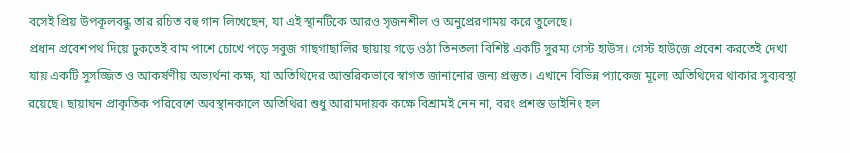বসেই প্রিয় উপকূলবন্ধু তার রচিত বহু গান লিখেছেন, যা এই স্থানটিকে আরও সৃজনশীল ও অনুপ্রেরণাময় করে তুলেছে।
প্রধান প্রবেশপথ দিয়ে ঢুকতেই বাম পাশে চোখে পড়ে সবুজ গাছগাছালির ছায়ায় গড়ে ওঠা তিনতলা বিশিষ্ট একটি সুরম্য গেস্ট হাউস। গেস্ট হাউজে প্রবেশ করতেই দেখা যায় একটি সুসজ্জিত ও আকর্ষণীয় অভ্যর্থনা কক্ষ, যা অতিথিদের আন্তরিকভাবে স্বাগত জানানোর জন্য প্রস্তুত। এখানে বিভিন্ন প্যাকেজ মূল্যে অতিথিদের থাকার সুব্যবস্থা রয়েছে। ছায়াঘন প্রাকৃতিক পরিবেশে অবস্থানকালে অতিথিরা শুধু আরামদায়ক কক্ষে বিশ্রামই নেন না, বরং প্রশস্ত ডাইনিং হল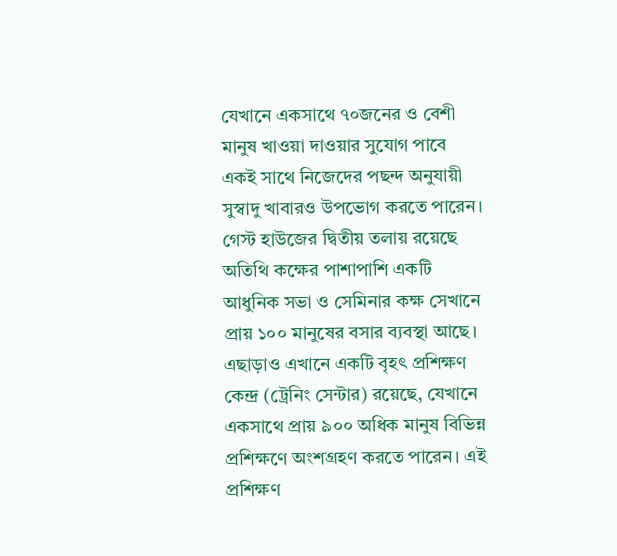যেখানে একসাথে ৭০জনের ও বেশী মানুষ খাওয়া দাওয়ার সুযোগ পাবে একই সাথে নিজেদের পছন্দ অনুযায়ী সুস্বাদু খাবারও উপভোগ করতে পারেন।
গেস্ট হাউজের দ্বিতীয় তলায় রয়েছে অতিথি কক্ষের পাশাপাশি একটি আধুনিক সভা ও সেমিনার কক্ষ সেখানে প্রায় ১০০ মানুষের বসার ব্যবস্থা আছে। এছাড়াও এখানে একটি বৃহৎ প্রশিক্ষণ কেন্দ্র (ট্রেনিং সেন্টার) রয়েছে, যেখানে একসাথে প্রায় ৯০০ অধিক মানুষ বিভিন্ন প্রশিক্ষণে অংশগ্রহণ করতে পারেন। এই প্রশিক্ষণ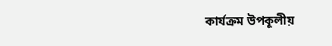কার্যক্রম উপকূলীয়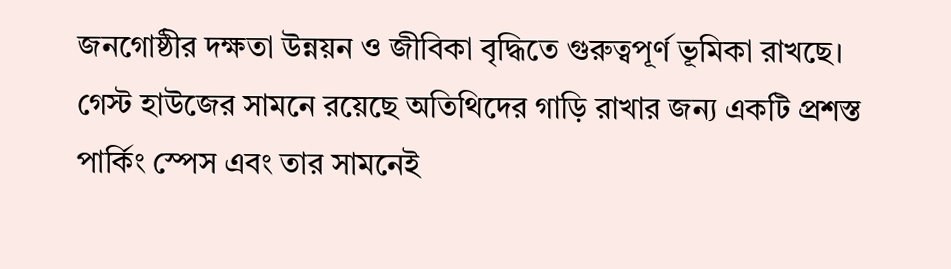জনগোষ্ঠীর দক্ষতা উন্নয়ন ও জীবিকা বৃদ্ধিতে গুরুত্বপূর্ণ ভূমিকা রাখছে।
গেস্ট হাউজের সামনে রয়েছে অতিথিদের গাড়ি রাখার জন্য একটি প্রশস্ত পার্কিং স্পেস এবং তার সামনেই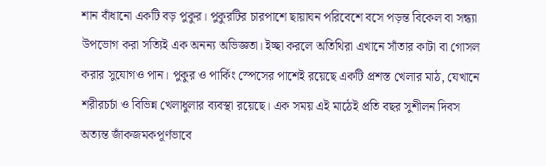শান বাঁধানো একটি বড় পুকুর। পুকুরটির চারপাশে ছায়াঘন পরিবেশে বসে পড়ন্ত বিকেল বা সন্ধ্যা উপভোগ করা সত্যিই এক অনন্য অভিজ্ঞতা। ইচ্ছা করলে অতিথিরা এখানে সাঁতার কাটা বা গোসল করার সুযোগও পান। পুকুর ও পার্কিং স্পেসের পাশেই রয়েছে একটি প্রশস্ত খেলার মাঠ, যেখানে শরীরচর্চা ও বিভিন্ন খেলাধুলার ব্যবস্থা রয়েছে। এক সময় এই মাঠেই প্রতি বছর সুশীলন দিবস অত্যন্ত জাঁকজমকপূর্ণভাবে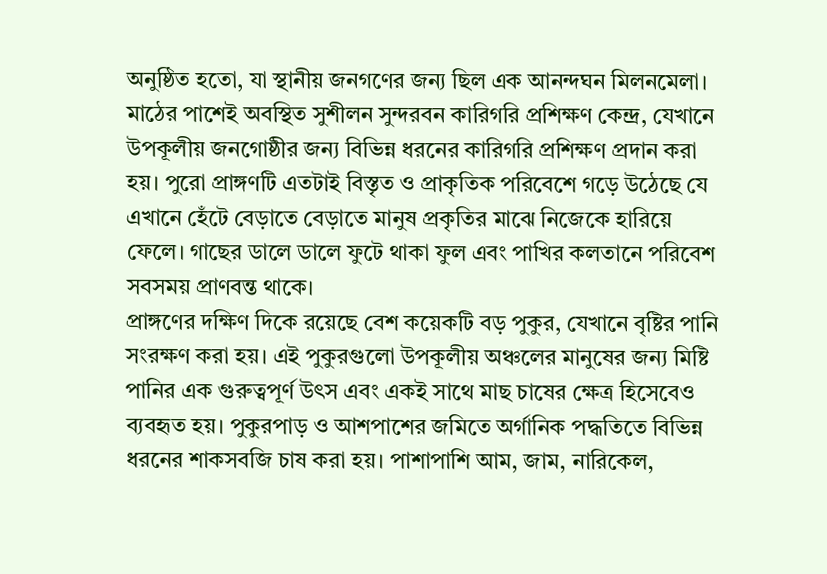অনুষ্ঠিত হতো, যা স্থানীয় জনগণের জন্য ছিল এক আনন্দঘন মিলনমেলা।
মাঠের পাশেই অবস্থিত সুশীলন সুন্দরবন কারিগরি প্রশিক্ষণ কেন্দ্র, যেখানে উপকূলীয় জনগোষ্ঠীর জন্য বিভিন্ন ধরনের কারিগরি প্রশিক্ষণ প্রদান করা হয়। পুরো প্রাঙ্গণটি এতটাই বিস্তৃত ও প্রাকৃতিক পরিবেশে গড়ে উঠেছে যে এখানে হেঁটে বেড়াতে বেড়াতে মানুষ প্রকৃতির মাঝে নিজেকে হারিয়ে ফেলে। গাছের ডালে ডালে ফুটে থাকা ফুল এবং পাখির কলতানে পরিবেশ সবসময় প্রাণবন্ত থাকে।
প্রাঙ্গণের দক্ষিণ দিকে রয়েছে বেশ কয়েকটি বড় পুকুর, যেখানে বৃষ্টির পানি সংরক্ষণ করা হয়। এই পুকুরগুলো উপকূলীয় অঞ্চলের মানুষের জন্য মিষ্টি পানির এক গুরুত্বপূর্ণ উৎস এবং একই সাথে মাছ চাষের ক্ষেত্র হিসেবেও ব্যবহৃত হয়। পুকুরপাড় ও আশপাশের জমিতে অর্গানিক পদ্ধতিতে বিভিন্ন ধরনের শাকসবজি চাষ করা হয়। পাশাপাশি আম, জাম, নারিকেল,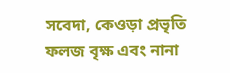সবেদা, কেওড়া প্রভৃতি ফলজ বৃক্ষ এবং নানা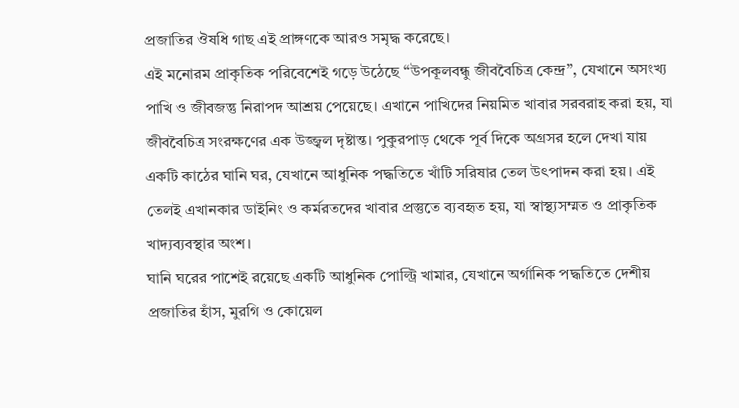প্রজাতির ঔষধি গাছ এই প্রাঙ্গণকে আরও সমৃদ্ধ করেছে।
এই মনোরম প্রাকৃতিক পরিবেশেই গড়ে উঠেছে “উপকূলবন্ধু জীববৈচিত্র কেন্দ্র”, যেখানে অসংখ্য পাখি ও জীবজন্তু নিরাপদ আশ্রয় পেয়েছে। এখানে পাখিদের নিয়মিত খাবার সরবরাহ করা হয়, যা জীববৈচিত্র সংরক্ষণের এক উজ্জ্বল দৃষ্টান্ত। পুকুরপাড় থেকে পূর্ব দিকে অগ্রসর হলে দেখা যায় একটি কাঠের ঘানি ঘর, যেখানে আধুনিক পদ্ধতিতে খাঁটি সরিষার তেল উৎপাদন করা হয়। এই তেলই এখানকার ডাইনিং ও কর্মরতদের খাবার প্রস্তুতে ব্যবহৃত হয়, যা স্বাস্থ্যসম্মত ও প্রাকৃতিক খাদ্যব্যবস্থার অংশ।
ঘানি ঘরের পাশেই রয়েছে একটি আধুনিক পোল্ট্রি খামার, যেখানে অর্গানিক পদ্ধতিতে দেশীয় প্রজাতির হাঁস, মুরগি ও কোয়েল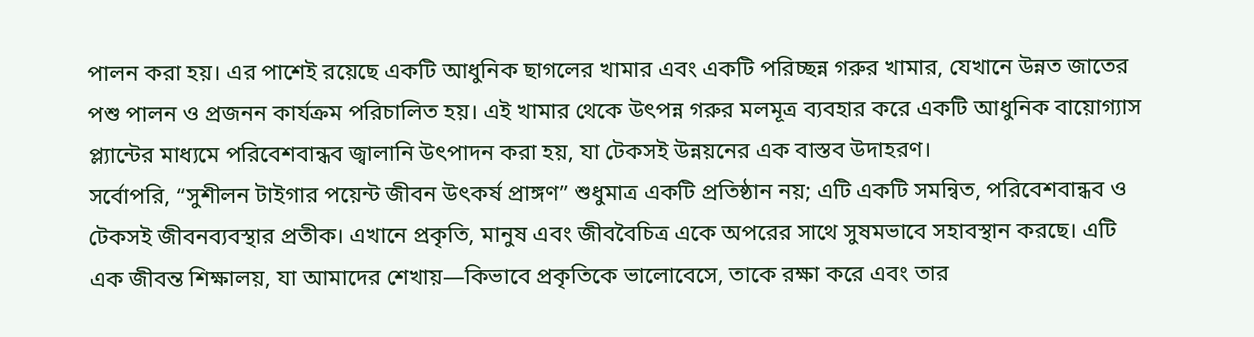পালন করা হয়। এর পাশেই রয়েছে একটি আধুনিক ছাগলের খামার এবং একটি পরিচ্ছন্ন গরুর খামার, যেখানে উন্নত জাতের পশু পালন ও প্রজনন কার্যক্রম পরিচালিত হয়। এই খামার থেকে উৎপন্ন গরুর মলমূত্র ব্যবহার করে একটি আধুনিক বায়োগ্যাস প্ল্যান্টের মাধ্যমে পরিবেশবান্ধব জ্বালানি উৎপাদন করা হয়, যা টেকসই উন্নয়নের এক বাস্তব উদাহরণ।
সর্বোপরি, “সুশীলন টাইগার পয়েন্ট জীবন উৎকর্ষ প্রাঙ্গণ” শুধুমাত্র একটি প্রতিষ্ঠান নয়; এটি একটি সমন্বিত, পরিবেশবান্ধব ও টেকসই জীবনব্যবস্থার প্রতীক। এখানে প্রকৃতি, মানুষ এবং জীববৈচিত্র একে অপরের সাথে সুষমভাবে সহাবস্থান করছে। এটি এক জীবন্ত শিক্ষালয়, যা আমাদের শেখায়—কিভাবে প্রকৃতিকে ভালোবেসে, তাকে রক্ষা করে এবং তার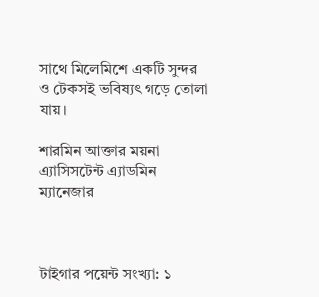সাথে মিলেমিশে একটি সুন্দর ও টেকসই ভবিষ্যৎ গড়ে তোলা যায়।

শারমিন আক্তার ময়না
এ্যাসিসটেন্ট এ্যাডমিন ম্যানেজার



টাইগার পয়েন্ট সংখ্যা: ১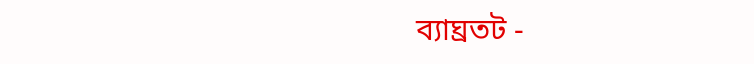ব্যাঘ্রতট -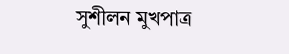সুশীলন মুখপাত্র